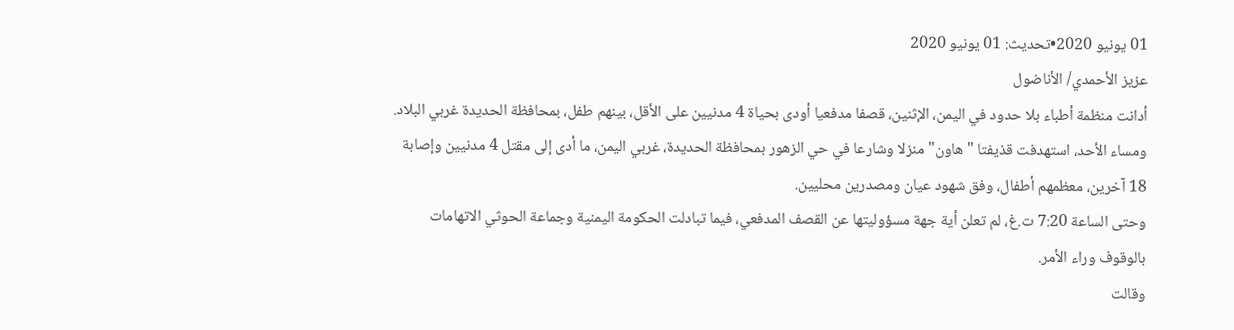01 يونيو 2020•تحديث: 01 يونيو 2020
عزيز الأحمدي/ الأناضول
أدانت منظمة أطباء بلا حدود في اليمن، الإثنين، قصفا مدفعيا أودى بحياة 4 مدنيين على الأقل، بينهم طفل، بمحافظة الحديدة غربي البلاد.
ومساء الأحد، استهدفت قذيفتا "هاون" منزلا وشارعا في حي الزهور بمحافظة الحديدة، غربي اليمن، ما أدى إلى مقتل 4 مدنيين وإصابة 18 آخرين، معظمهم أطفال، وفق شهود عيان ومصدرين محليين.
وحتى الساعة 7:20 ت.غ، لم تعلن أية جهة مسؤوليتها عن القصف المدفعي، فيما تبادلت الحكومة اليمنية وجماعة الحوثي الاتهامات بالوقوف وراء الأمر.
وقالت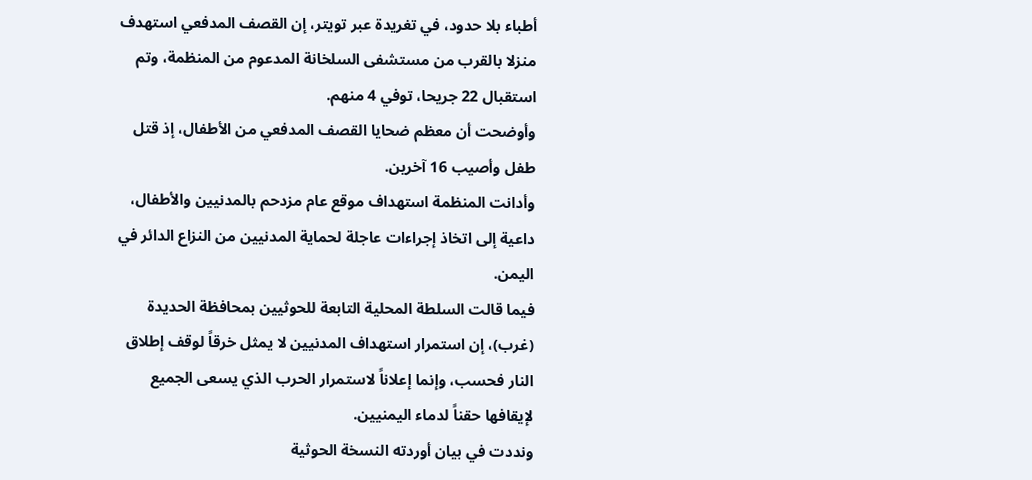أطباء بلا حدود، في تغريدة عبر تويتر، إن القصف المدفعي استهدف منزلا بالقرب من مستشفى السلخانة المدعوم من المنظمة، وتم استقبال 22 جريحا، توفي 4 منهم.
وأوضحت أن معظم ضحايا القصف المدفعي من الأطفال، إذ قتل طفل وأصيب 16 آخرين.
وأدانت المنظمة استهداف موقع عام مزدحم بالمدنيين والأطفال، داعية إلى اتخاذ إجراءات عاجلة لحماية المدنيين من النزاع الدائر في اليمن.
فيما قالت السلطة المحلية التابعة للحوثيين بمحافظة الحديدة (غرب)، إن استمرار استهداف المدنيين لا يمثل خرقاً لوقف إطلاق النار فحسب، وإنما إعلاناً لاستمرار الحرب الذي يسعى الجميع لإيقافها حقناً لدماء اليمنيين.
ونددت في بيان أوردته النسخة الحوثية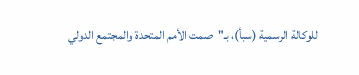للوكالة الرسمية (سبأ)، بـ"صمت الأمم المتحدة والمجتمع الدولي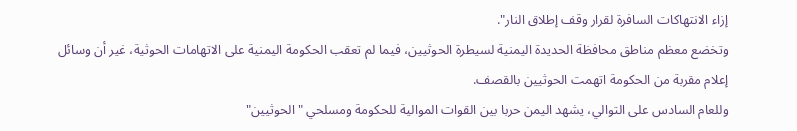إزاء الانتهاكات السافرة لقرار وقف إطلاق النار".
وتخضع معظم مناطق محافظة الحديدة اليمنية لسيطرة الحوثيين، فيما لم تعقب الحكومة اليمنية على الاتهامات الحوثية، غير أن وسائل إعلام مقربة من الحكومة اتهمت الحوثيين بالقصف.
وللعام السادس على التوالي، يشهد اليمن حربا بين القوات الموالية للحكومة ومسلحي "الحوثيين"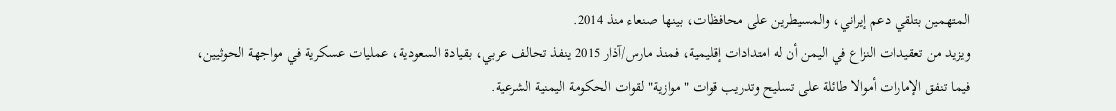المتهمين بتلقي دعم إيراني، والمسيطرين على محافظات، بينها صنعاء منذ 2014.
ويزيد من تعقيدات النزاع في اليمن أن له امتدادات إقليمية، فمنذ مارس/آذار 2015 ينفذ تحالف عربي، بقيادة السعودية، عمليات عسكرية في مواجهة الحوثيين، فيما تنفق الإمارات أموالا طائلة على تسليح وتدريب قوات "موازية" لقوات الحكومة اليمنية الشرعية.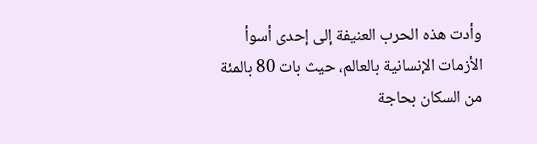وأدت هذه الحرب العنيفة إلى إحدى أسوأ الأزمات الإنسانية بالعالم، حيث بات 80 بالمئة من السكان بحاجة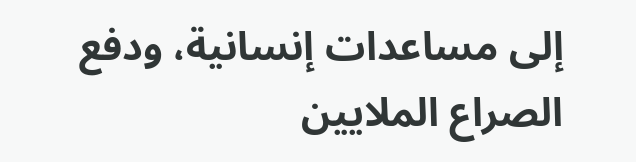إلى مساعدات إنسانية، ودفع الصراع الملايين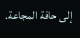إلى حافة المجاعة.